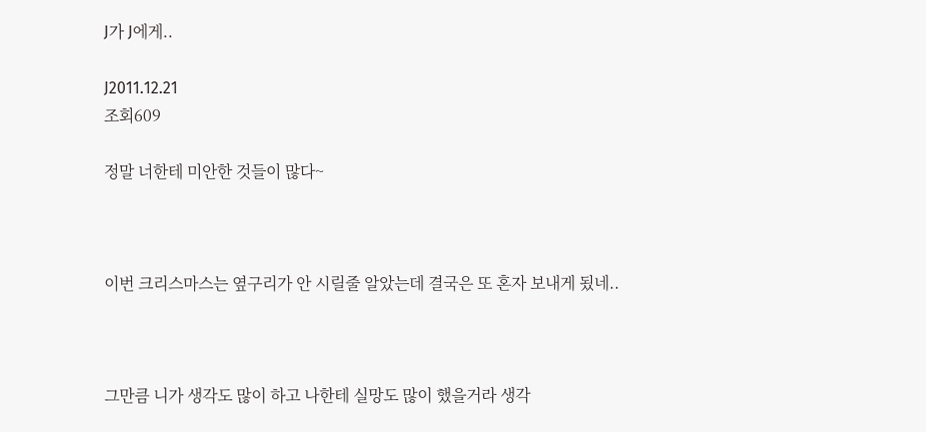J가 J에게..

J2011.12.21
조회609

정말 너한테 미안한 것들이 많다~



이번 크리스마스는 옆구리가 안 시릴줄 알았는데 결국은 또 혼자 보내게 됬네..



그만큼 니가 생각도 많이 하고 나한테 실망도 많이 했을거라 생각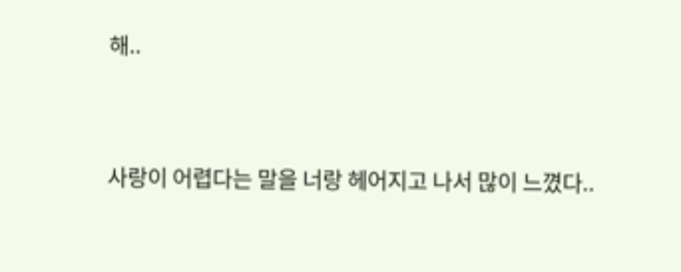해..



사랑이 어렵다는 말을 너랑 헤어지고 나서 많이 느꼈다..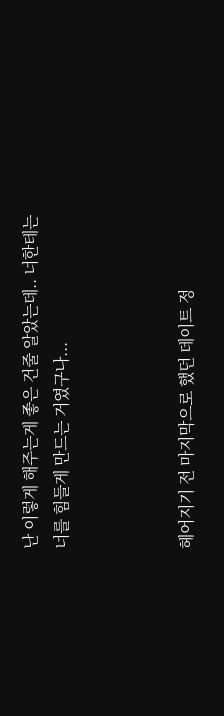난 이렇게 해주는게 좋은 건줄 알았는데.. 너한테는 너를 힘들게 만드는 거였구나...



헤어지기 전 마지막으로 했던 데이트 정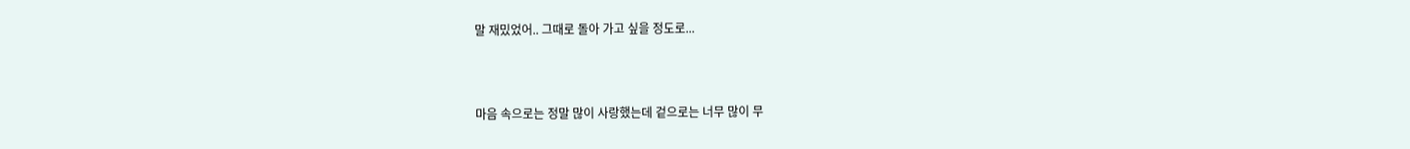말 재밌었어.. 그때로 돌아 가고 싶을 정도로...



마음 속으로는 정말 많이 사랑했는데 겉으로는 너무 많이 무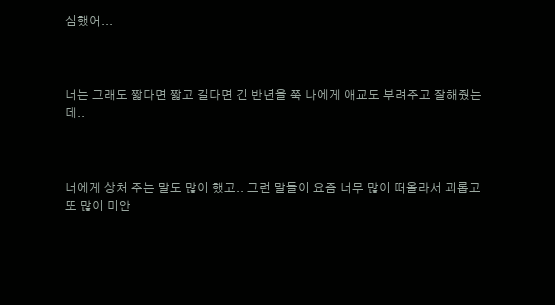심했어...



너는 그래도 짧다면 짧고 길다면 긴 반년을 쭉 나에게 애교도 부려주고 잘해줬는데..



너에게 상처 주는 말도 많이 했고.. 그런 말들이 요즘 너무 많이 떠올라서 괴롭고 또 많이 미안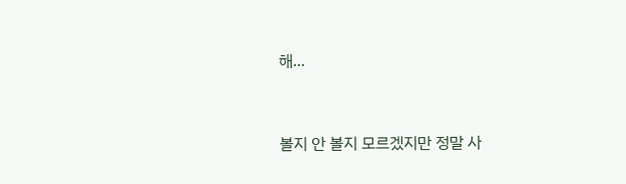해...



볼지 안 볼지 모르겠지만 정말 사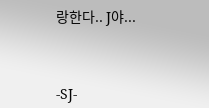랑한다.. J야...



-SJ-